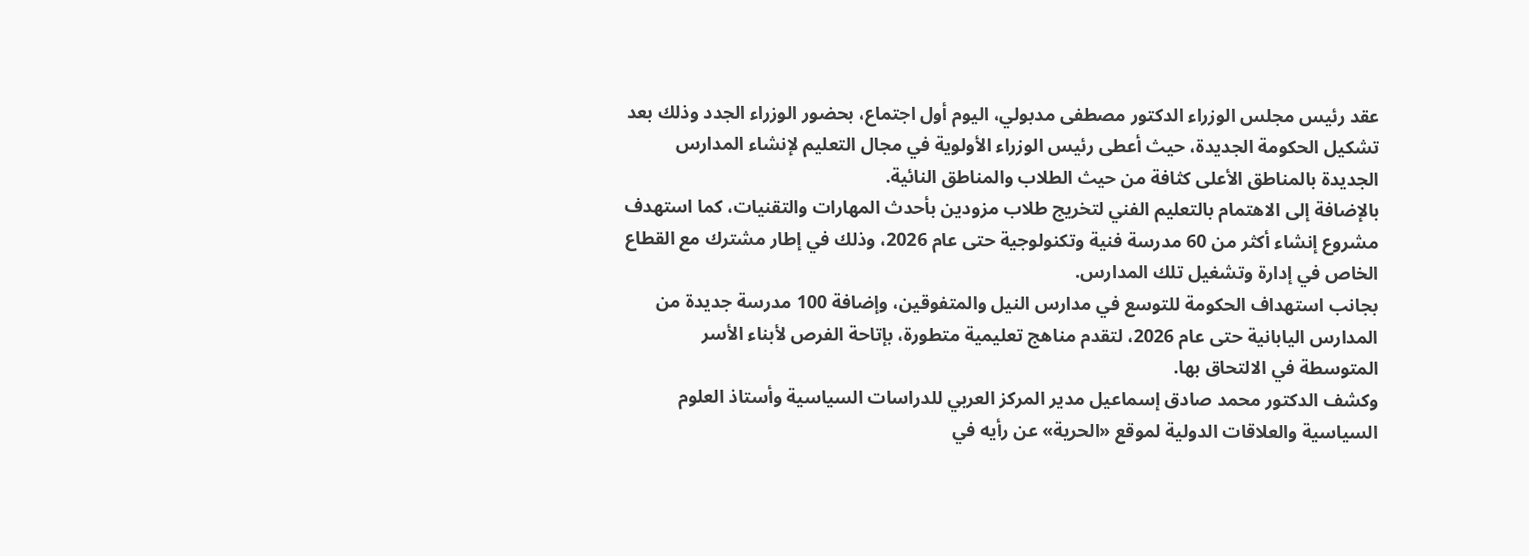عقد رئيس مجلس الوزراء الدكتور مصطفى مدبولي، اليوم أول اجتماع، بحضور الوزراء الجدد وذلك بعد تشكيل الحكومة الجديدة، حيث أعطى رئيس الوزراء الأولوية في مجال التعليم لإنشاء المدارس الجديدة بالمناطق الأعلى كثافة من حيث الطلاب والمناطق النائية.
بالإضافة إلى الاهتمام بالتعليم الفني لتخريج طلاب مزودين بأحدث المهارات والتقنيات، كما استهدف مشروع إنشاء أكثر من 60 مدرسة فنية وتكنولوجية حتى عام 2026، وذلك في إطار مشترك مع القطاع الخاص في إدارة وتشغيل تلك المدارس.
بجانب استهداف الحكومة للتوسع في مدارس النيل والمتفوقين، وإضافة 100 مدرسة جديدة من المدارس اليابانية حتى عام 2026، لتقدم مناهج تعليمية متطورة، بإتاحة الفرص لأبناء الأسر المتوسطة في الالتحاق بها.
وكشف الدكتور محمد صادق إسماعيل مدير المركز العربي للدراسات السياسية وأستاذ العلوم السياسية والعلاقات الدولية لموقع «الحرية» عن رأيه في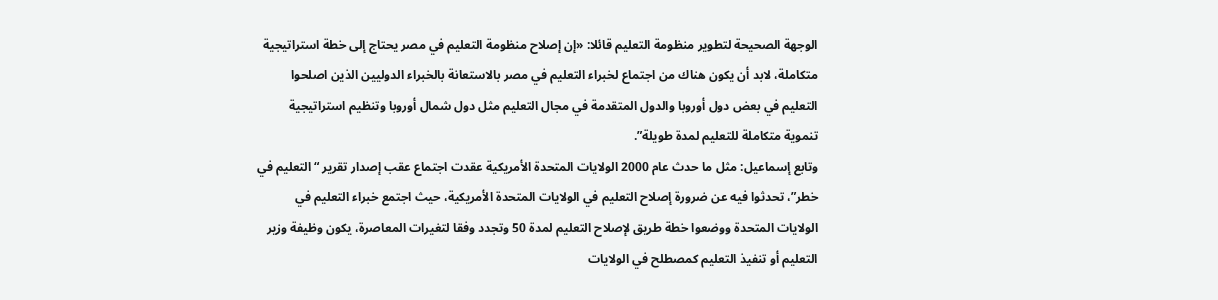الوجهة الصحيحة لتطوير منظومة التعليم قائلا: «إن إصلاح منظومة التعليم في مصر يحتاج إلى خطة استراتيجية متكاملة، لابد أن يكون هناك من اجتماع لخبراء التعليم في مصر بالاستعانة بالخبراء الدوليين الذين اصلحوا التعليم في بعض دول أوروبا والدول المتقدمة في مجال التعليم مثل دول شمال أوروبا وتنظيم استراتيجية تنموية متكاملة للتعليم لمدة طويلة”.
وتابع إسماعيل: مثل ما حدث عام 2000 الولايات المتحدة الأمريكية عقدت اجتماع عقب إصدار تقرير “التعليم في خطر”، تحدثوا فيه عن ضرورة إصلاح التعليم في الولايات المتحدة الأمريكية، حيث اجتمع خبراء التعليم في الولايات المتحدة ووضعوا خطة طريق لإصلاح التعليم لمدة 50 وتجدد وفقا لتغيرات المعاصرة، يكون وظيفة وزير التعليم أو تنفيذ التعليم كمصطلح في الولايات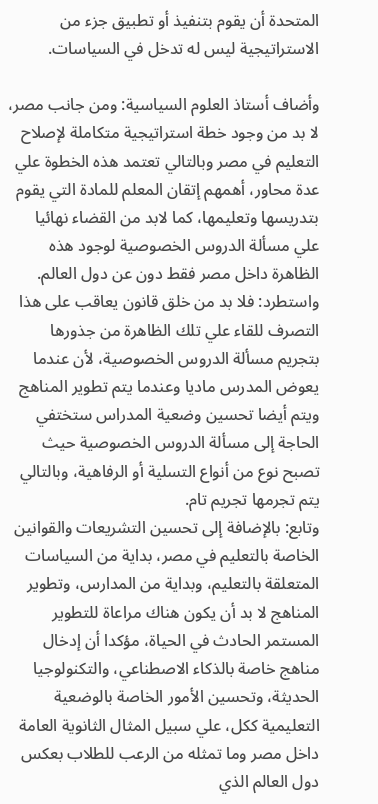المتحدة أن يقوم بتنفيذ أو تطبيق جزء من الاستراتيجية ليس له تدخل في السياسات.

وأضاف أستاذ العلوم السياسية: ومن جانب مصر، لا بد من وجود خطة استراتيجية متكاملة لإصلاح التعليم في مصر وبالتالي تعتمد هذه الخطوة علي عدة محاور، أهمهم إتقان المعلم للمادة التي يقوم بتدريسها وتعليمها، كما لابد من القضاء نهائيا علي مسألة الدروس الخصوصية لوجود هذه الظاهرة داخل مصر فقط دون عن دول العالم.
واستطرد: فلا بد من خلق قانون يعاقب على هذا التصرف للقاء علي تلك الظاهرة من جذورها بتجريم مسألة الدروس الخصوصية، لأن عندما يعوض المدرس ماديا وعندما يتم تطوير المناهج ويتم أيضا تحسين وضعية المدراس ستختفي الحاجة إلى مسألة الدروس الخصوصية حيث تصبح نوع من أنواع التسلية أو الرفاهية، وبالتالي يتم تجرمها تجريم تام.
وتابع: بالإضافة إلى تحسين التشريعات والقوانين الخاصة بالتعليم في مصر، بداية من السياسات المتعلقة بالتعليم، وبداية من المدارس، وتطوير المناهج لا بد أن يكون هناك مراعاة للتطوير المستمر الحادث في الحياة، مؤكدا أن إدخال مناهج خاصة بالذكاء الاصطناعي، والتكنولوجيا الحديثة، وتحسين الأمور الخاصة بالوضعية التعليمية ككل، علي سبيل المثال الثانوية العامة داخل مصر وما تمثله من الرعب للطلاب بعكس دول العالم الذي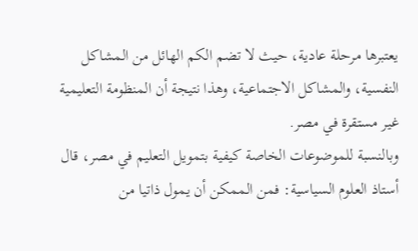يعتبرها مرحلة عادية، حيث لا تضم الكم الهائل من المشاكل النفسية، والمشاكل الاجتماعية، وهذا نتيجة أن المنظومة التعليمية غير مستقرة في مصر.
وبالنسبة للموضوعات الخاصة كيفية بتمويل التعليم في مصر، قال أستاذ العلوم السياسية: فمن الممكن أن يمول ذاتيا من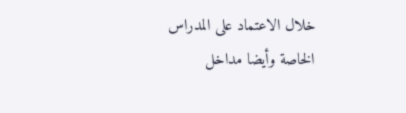خلال الاعتماد على المدراس الخاصة وأيضا مداخل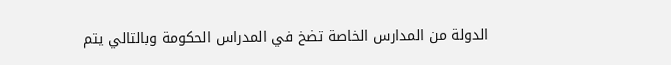الدولة من المدارس الخاصة تضخ في المدراس الحكومة وبالتالي يتم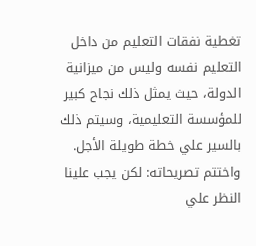تغطية نفقات التعليم من داخل التعليم نفسه وليس من ميزانية الدولة، حيث يمثل ذلك نجاح كبير للمؤسسة التعليمية، وسيتم ذلك بالسير علي خطة طويلة الأجل.
واختتم تصريحاته: لكن يجب علينا النظر علي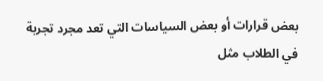بعض قرارات أو بعض السياسات التي تعد مجرد تجربة في الطلاب مثل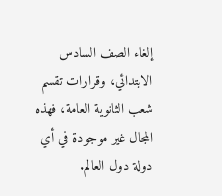إلغاء الصف السادس الابتدائي، وقرارات تقسم شعب الثانوية العامة، فهذه المجال غير موجودة في أي دولة دول العالم.